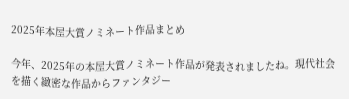2025年本屋大賞ノミネート作品まとめ

今年、2025年の本屋大賞ノミネート作品が発表されましたね。現代社会を描く緻密な作品からファンタジー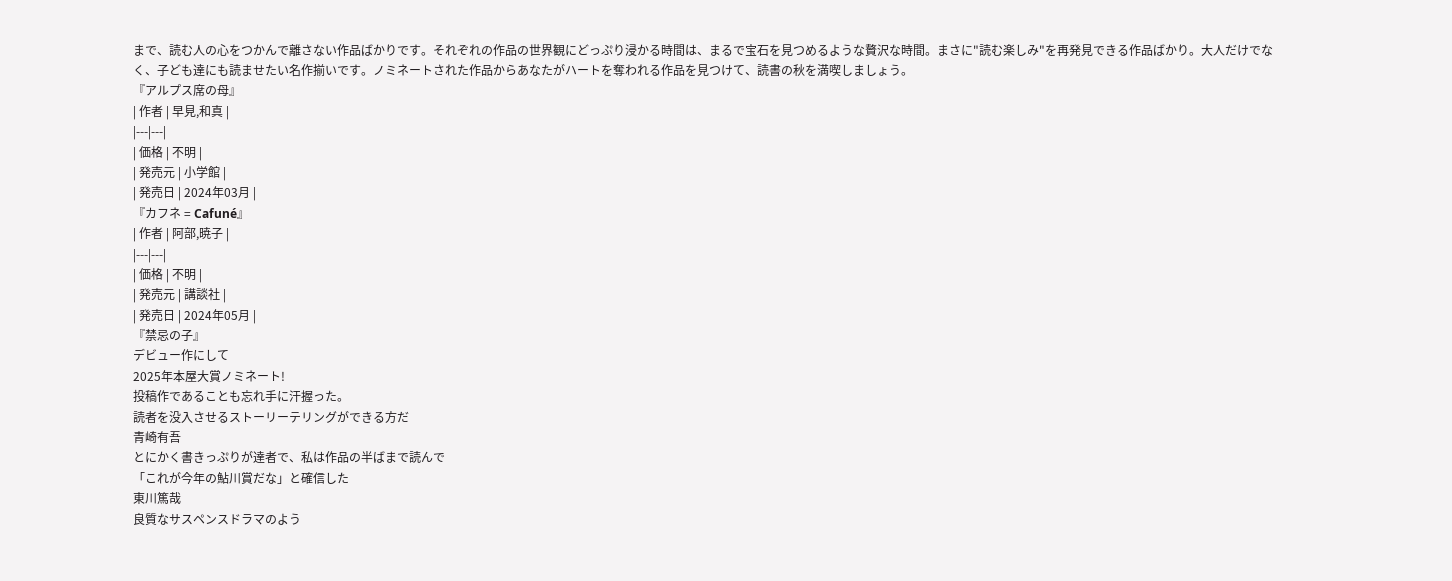まで、読む人の心をつかんで離さない作品ばかりです。それぞれの作品の世界観にどっぷり浸かる時間は、まるで宝石を見つめるような贅沢な時間。まさに"読む楽しみ"を再発見できる作品ばかり。大人だけでなく、子ども達にも読ませたい名作揃いです。ノミネートされた作品からあなたがハートを奪われる作品を見つけて、読書の秋を満喫しましょう。
『アルプス席の母』
| 作者 | 早見,和真 |
|---|---|
| 価格 | 不明 |
| 発売元 | 小学館 |
| 発売日 | 2024年03月 |
『カフネ = Cafuné』
| 作者 | 阿部,暁子 |
|---|---|
| 価格 | 不明 |
| 発売元 | 講談社 |
| 発売日 | 2024年05月 |
『禁忌の子』
デビュー作にして
2025年本屋大賞ノミネート!
投稿作であることも忘れ手に汗握った。
読者を没入させるストーリーテリングができる方だ
青崎有吾
とにかく書きっぷりが達者で、私は作品の半ばまで読んで
「これが今年の鮎川賞だな」と確信した
東川篤哉
良質なサスペンスドラマのよう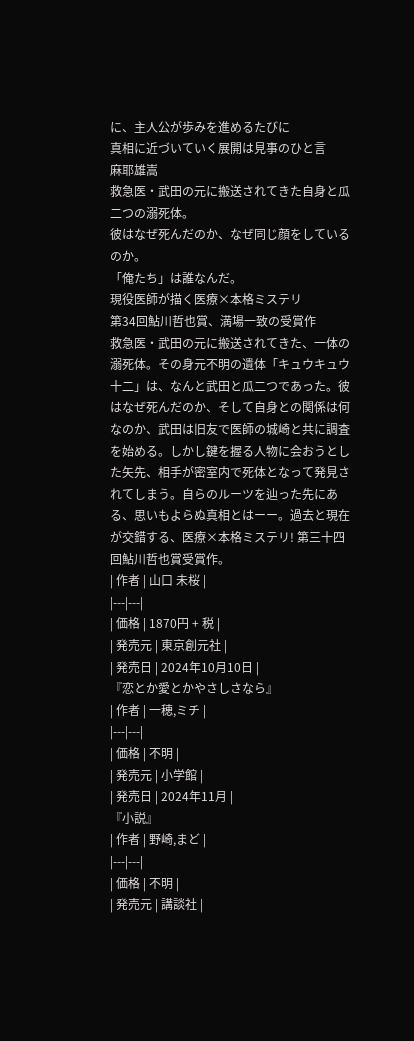に、主人公が歩みを進めるたびに
真相に近づいていく展開は見事のひと言
麻耶雄嵩
救急医・武田の元に搬送されてきた自身と瓜二つの溺死体。
彼はなぜ死んだのか、なぜ同じ顔をしているのか。
「俺たち」は誰なんだ。
現役医師が描く医療×本格ミステリ
第34回鮎川哲也賞、満場一致の受賞作
救急医・武田の元に搬送されてきた、一体の溺死体。その身元不明の遺体「キュウキュウ十二」は、なんと武田と瓜二つであった。彼はなぜ死んだのか、そして自身との関係は何なのか、武田は旧友で医師の城崎と共に調査を始める。しかし鍵を握る人物に会おうとした矢先、相手が密室内で死体となって発見されてしまう。自らのルーツを辿った先にある、思いもよらぬ真相とはーー。過去と現在が交錯する、医療×本格ミステリ! 第三十四回鮎川哲也賞受賞作。
| 作者 | 山口 未桜 |
|---|---|
| 価格 | 1870円 + 税 |
| 発売元 | 東京創元社 |
| 発売日 | 2024年10月10日 |
『恋とか愛とかやさしさなら』
| 作者 | 一穂,ミチ |
|---|---|
| 価格 | 不明 |
| 発売元 | 小学館 |
| 発売日 | 2024年11月 |
『小説』
| 作者 | 野崎,まど |
|---|---|
| 価格 | 不明 |
| 発売元 | 講談社 |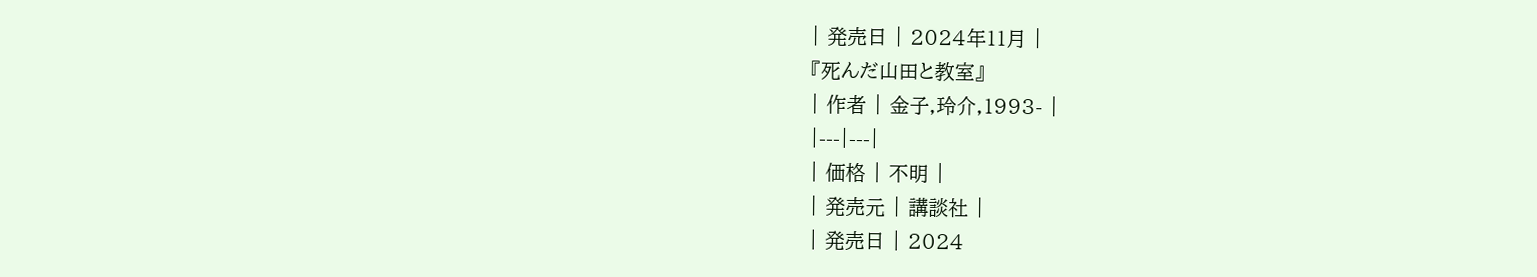| 発売日 | 2024年11月 |
『死んだ山田と教室』
| 作者 | 金子,玲介,1993- |
|---|---|
| 価格 | 不明 |
| 発売元 | 講談社 |
| 発売日 | 2024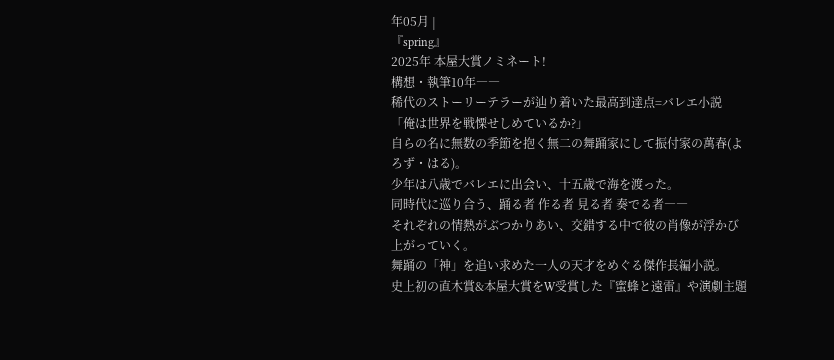年05月 |
『spring』
2025年 本屋大賞ノミネート!
構想・執筆10年――
稀代のストーリーテラーが辿り着いた最高到達点=バレエ小説
「俺は世界を戦慄せしめているか?」
自らの名に無数の季節を抱く無二の舞踊家にして振付家の萬春(よろず・はる)。
少年は八歳でバレエに出会い、十五歳で海を渡った。
同時代に巡り合う、踊る者 作る者 見る者 奏でる者――
それぞれの情熱がぶつかりあい、交錯する中で彼の肖像が浮かび上がっていく。
舞踊の「神」を追い求めた一人の天才をめぐる傑作長編小説。
史上初の直木賞&本屋大賞をW受賞した『蜜蜂と遠雷』や演劇主題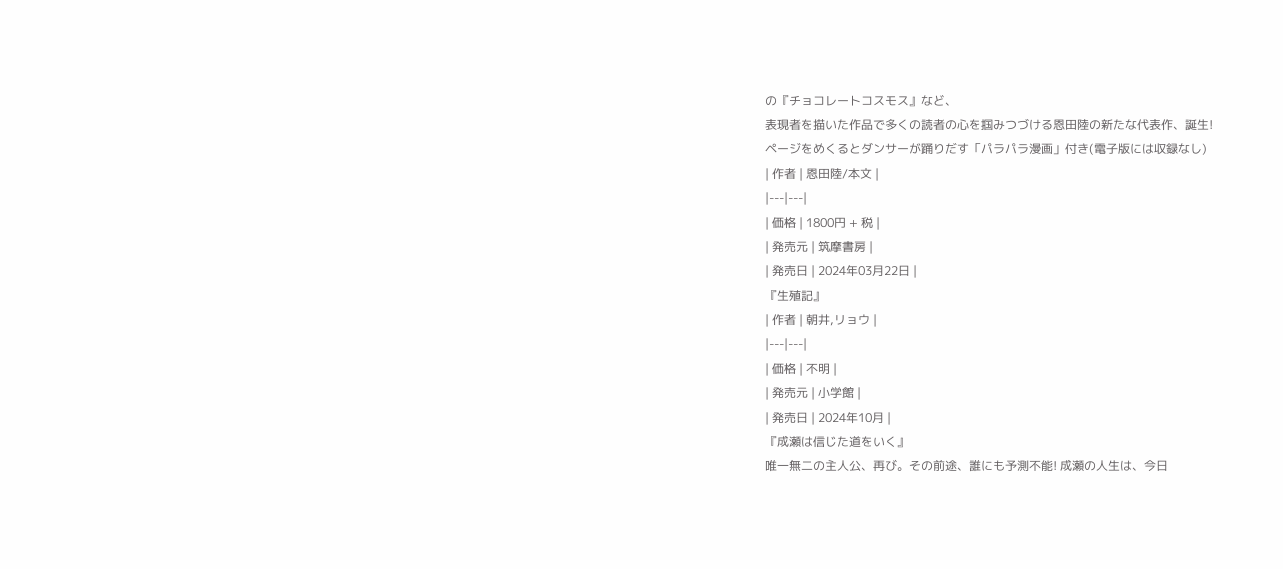の『チョコレートコスモス』など、
表現者を描いた作品で多くの読者の心を掴みつづける恩田陸の新たな代表作、誕生!
ページをめくるとダンサーが踊りだす「パラパラ漫画」付き(電子版には収録なし)
| 作者 | 恩田陸/本文 |
|---|---|
| 価格 | 1800円 + 税 |
| 発売元 | 筑摩書房 |
| 発売日 | 2024年03月22日 |
『生殖記』
| 作者 | 朝井,リョウ |
|---|---|
| 価格 | 不明 |
| 発売元 | 小学館 |
| 発売日 | 2024年10月 |
『成瀬は信じた道をいく』
唯一無二の主人公、再び。その前途、誰にも予測不能! 成瀬の人生は、今日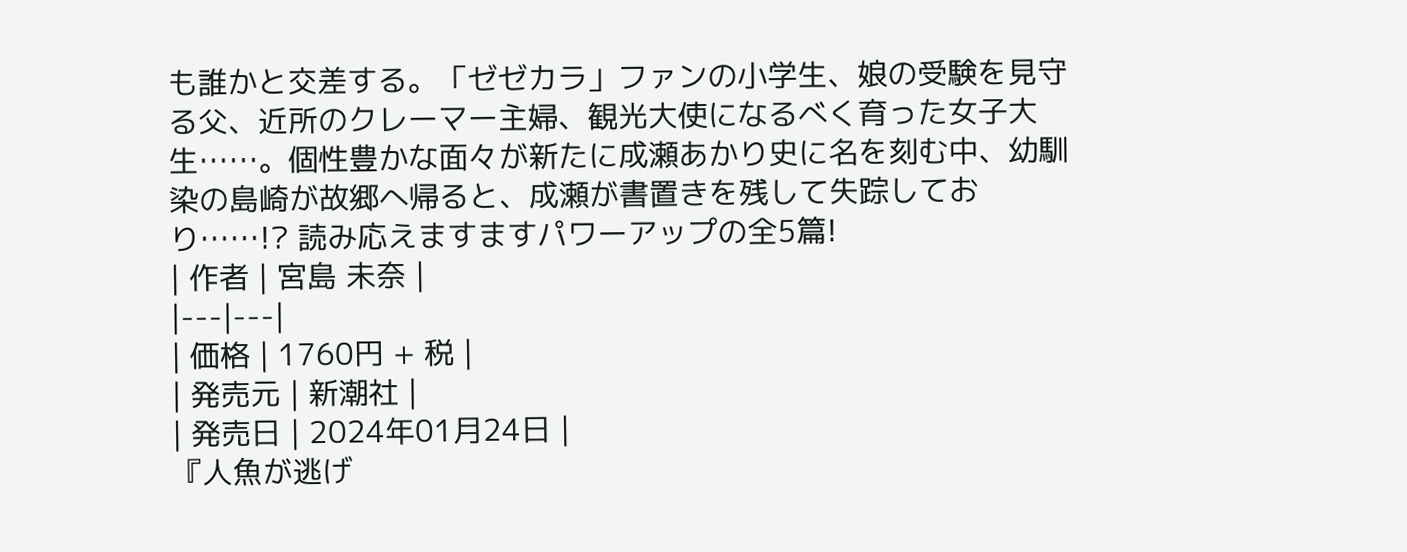も誰かと交差する。「ゼゼカラ」ファンの小学生、娘の受験を見守る父、近所のクレーマー主婦、観光大使になるべく育った女子大生……。個性豊かな面々が新たに成瀬あかり史に名を刻む中、幼馴染の島崎が故郷へ帰ると、成瀬が書置きを残して失踪しており……!? 読み応えますますパワーアップの全5篇!
| 作者 | 宮島 未奈 |
|---|---|
| 価格 | 1760円 + 税 |
| 発売元 | 新潮社 |
| 発売日 | 2024年01月24日 |
『人魚が逃げ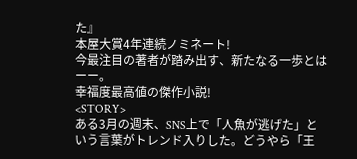た』
本屋大賞4年連続ノミネート!
今最注目の著者が踏み出す、新たなる一歩とはーー。
幸福度最高値の傑作小説!
<STORY>
ある3月の週末、SNS上で「人魚が逃げた」という言葉がトレンド入りした。どうやら「王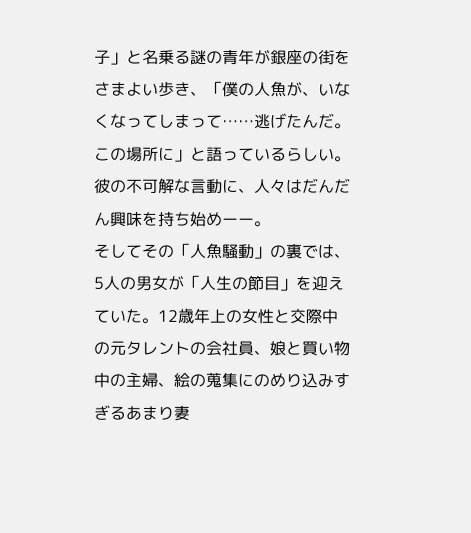子」と名乗る謎の青年が銀座の街をさまよい歩き、「僕の人魚が、いなくなってしまって……逃げたんだ。この場所に」と語っているらしい。彼の不可解な言動に、人々はだんだん興味を持ち始めーー。
そしてその「人魚騒動」の裏では、5人の男女が「人生の節目」を迎えていた。12歳年上の女性と交際中の元タレントの会社員、娘と買い物中の主婦、絵の蒐集にのめり込みすぎるあまり妻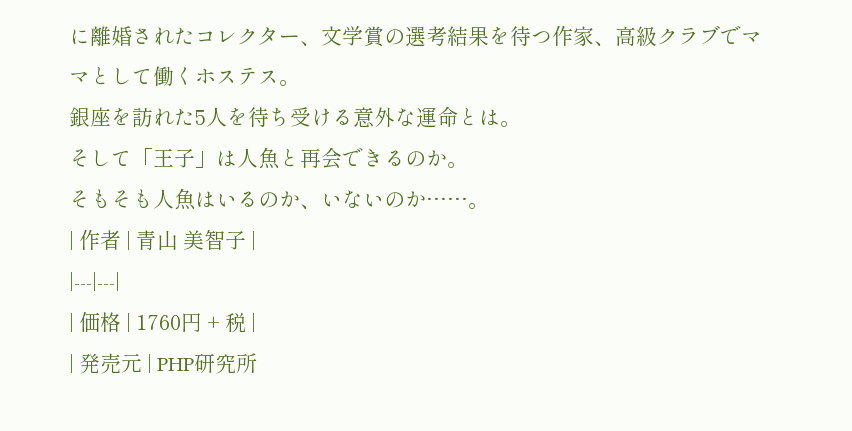に離婚されたコレクター、文学賞の選考結果を待つ作家、高級クラブでママとして働くホステス。
銀座を訪れた5人を待ち受ける意外な運命とは。
そして「王子」は人魚と再会できるのか。
そもそも人魚はいるのか、いないのか……。
| 作者 | 青山 美智子 |
|---|---|
| 価格 | 1760円 + 税 |
| 発売元 | PHP研究所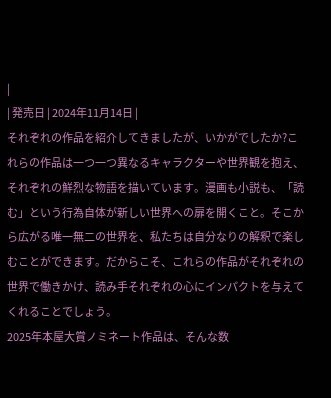|
| 発売日 | 2024年11月14日 |
それぞれの作品を紹介してきましたが、いかがでしたか?これらの作品は一つ一つ異なるキャラクターや世界観を抱え、それぞれの鮮烈な物語を描いています。漫画も小説も、「読む」という行為自体が新しい世界への扉を開くこと。そこから広がる唯一無二の世界を、私たちは自分なりの解釈で楽しむことができます。だからこそ、これらの作品がそれぞれの世界で働きかけ、読み手それぞれの心にインパクトを与えてくれることでしょう。
2025年本屋大賞ノミネート作品は、そんな数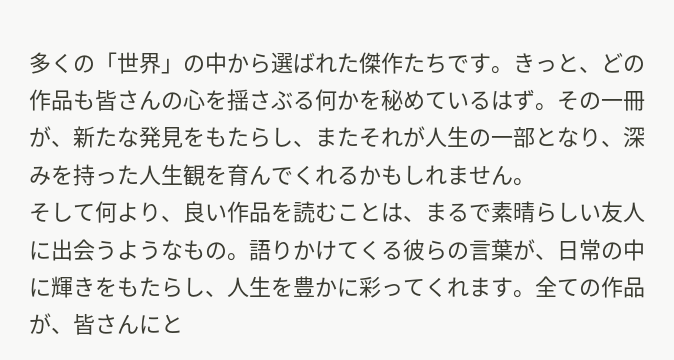多くの「世界」の中から選ばれた傑作たちです。きっと、どの作品も皆さんの心を揺さぶる何かを秘めているはず。その一冊が、新たな発見をもたらし、またそれが人生の一部となり、深みを持った人生観を育んでくれるかもしれません。
そして何より、良い作品を読むことは、まるで素晴らしい友人に出会うようなもの。語りかけてくる彼らの言葉が、日常の中に輝きをもたらし、人生を豊かに彩ってくれます。全ての作品が、皆さんにと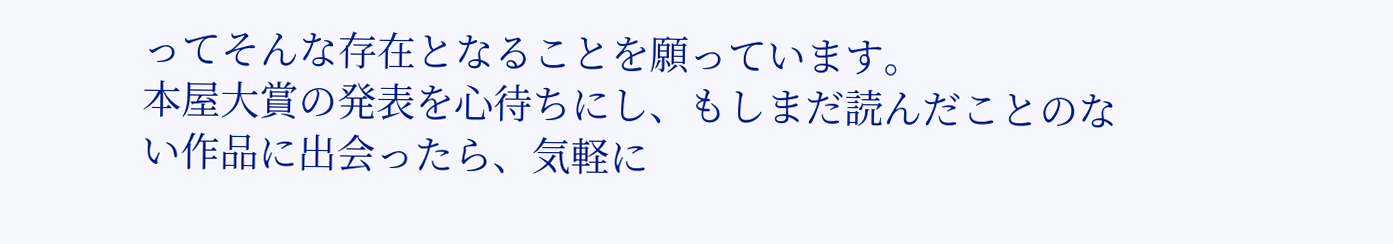ってそんな存在となることを願っています。
本屋大賞の発表を心待ちにし、もしまだ読んだことのない作品に出会ったら、気軽に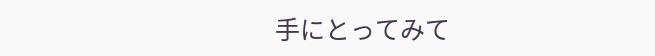手にとってみて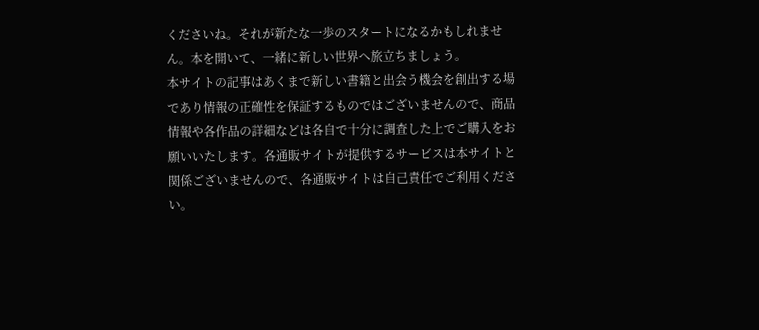くださいね。それが新たな一歩のスタートになるかもしれません。本を開いて、一緒に新しい世界へ旅立ちましょう。
本サイトの記事はあくまで新しい書籍と出会う機会を創出する場であり情報の正確性を保証するものではございませんので、商品情報や各作品の詳細などは各自で十分に調査した上でご購入をお願いいたします。各通販サイトが提供するサービスは本サイトと関係ございませんので、各通販サイトは自己責任でご利用ください。